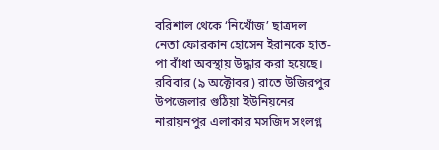বরিশাল থেকে ‘নিখোঁজ’ ছাত্রদল নেতা ফোরকান হোসেন ইরানকে হাত-পা বাঁধা অবস্থায় উদ্ধার করা হয়েছে। রবিবার (৯ অক্টোবর) রাতে উজিরপুর উপজেলার গুঠিয়া ইউনিয়নের নারায়নপুর এলাকার মসজিদ সংলগ্ন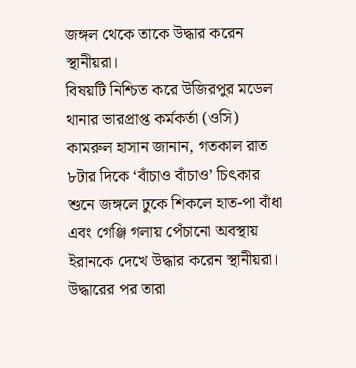জঙ্গল থেকে তাকে উদ্ধার করেন স্থানীয়রা।
বিষয়টি নিশ্চিত করে উজিরপুর মডেল থানার ভারপ্রাপ্ত কর্মকর্তা (ওসি) কামরুল হাসান জানান, গতকাল রাত ৮টার দিকে ‘বাঁচাও বাঁচাও’ চিৎকার শুনে জঙ্গলে ঢুকে শিকলে হাত-পা বাঁধা এবং গেঞ্জি গলায় পেঁচানো অবস্থায় ইরানকে দেখে উদ্ধার করেন স্থানীয়রা। উদ্ধারের পর তারা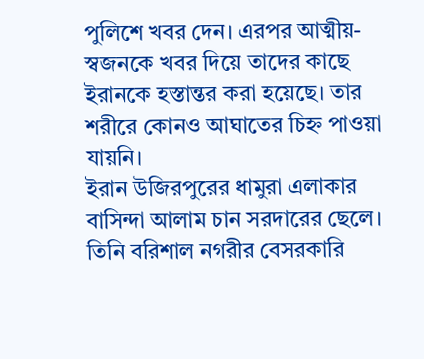পুলিশে খবর দেন। এরপর আত্মীয়-স্বজনকে খবর দিয়ে তাদের কাছে ইরানকে হস্তান্তর করা হয়েছে। তার শরীরে কোনও আঘাতের চিহ্ন পাওয়া যায়নি।
ইরান উজিরপুরের ধামুরা এলাকার বাসিন্দা আলাম চান সরদারের ছেলে। তিনি বরিশাল নগরীর বেসরকারি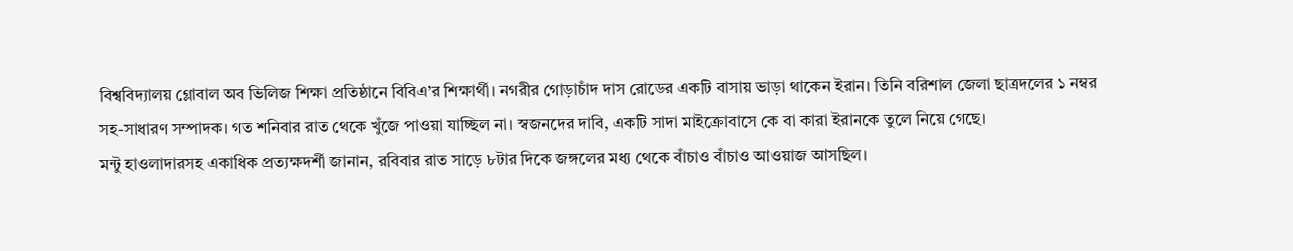বিশ্ববিদ্যালয় গ্লোবাল অব ভিলিজ শিক্ষা প্রতিষ্ঠানে বিবিএ’র শিক্ষার্থী। নগরীর গোড়াচাঁদ দাস রোডের একটি বাসায় ভাড়া থাকেন ইরান। তিনি বরিশাল জেলা ছাত্রদলের ১ নম্বর সহ-সাধারণ সম্পাদক। গত শনিবার রাত থেকে খুঁজে পাওয়া যাচ্ছিল না। স্বজনদের দাবি, একটি সাদা মাইক্রোবাসে কে বা কারা ইরানকে তুলে নিয়ে গেছে।
মন্টু হাওলাদারসহ একাধিক প্রত্যক্ষদর্শী জানান, রবিবার রাত সাড়ে ৮টার দিকে জঙ্গলের মধ্য থেকে বাঁচাও বাঁচাও আওয়াজ আসছিল।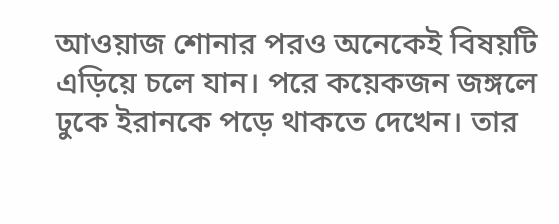আওয়াজ শোনার পরও অনেকেই বিষয়টি এড়িয়ে চলে যান। পরে কয়েকজন জঙ্গলে ঢুকে ইরানকে পড়ে থাকতে দেখেন। তার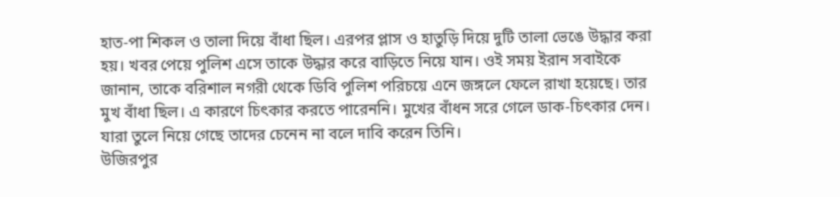হাত-পা শিকল ও তালা দিয়ে বাঁধা ছিল। এরপর প্লাস ও হাতুড়ি দিয়ে দুটি তালা ভেঙে উদ্ধার করা হয়। খবর পেয়ে পুলিশ এসে তাকে উদ্ধার করে বাড়িতে নিয়ে যান। ওই সময় ইরান সবাইকে জানান, তাকে বরিশাল নগরী থেকে ডিবি পুলিশ পরিচয়ে এনে জঙ্গলে ফেলে রাখা হয়েছে। তার মুখ বাঁধা ছিল। এ কারণে চিৎকার করতে পারেননি। মুখের বাঁধন সরে গেলে ডাক-চিৎকার দেন। যারা তুলে নিয়ে গেছে তাদের চেনেন না বলে দাবি করেন তিনি।
উজিরপুর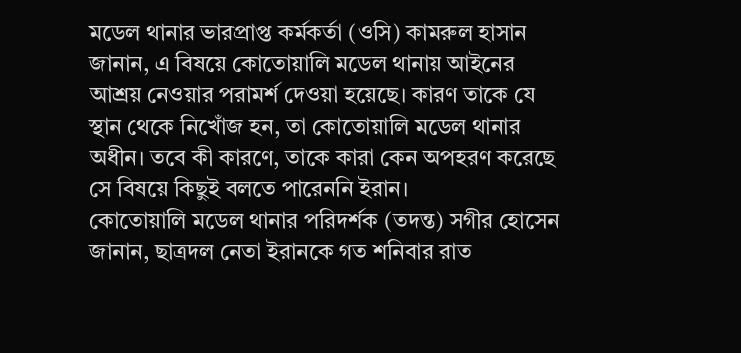মডেল থানার ভারপ্রাপ্ত কর্মকর্তা (ওসি) কামরুল হাসান জানান, এ বিষয়ে কোতোয়ালি মডেল থানায় আইনের আশ্রয় নেওয়ার পরামর্শ দেওয়া হয়েছে। কারণ তাকে যে স্থান থেকে নিখোঁজ হন, তা কোতোয়ালি মডেল থানার অধীন। তবে কী কারণে, তাকে কারা কেন অপহরণ করেছে সে বিষয়ে কিছুই বলতে পারেননি ইরান।
কোতোয়ালি মডেল থানার পরিদর্শক (তদন্ত) সগীর হোসেন জানান, ছাত্রদল নেতা ইরানকে গত শনিবার রাত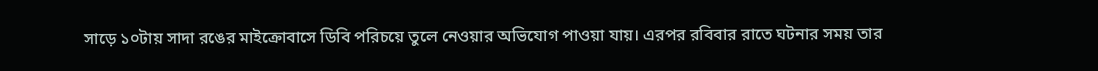সাড়ে ১০টায় সাদা রঙের মাইক্রোবাসে ডিবি পরিচয়ে তুলে নেওয়ার অভিযোগ পাওয়া যায়। এরপর রবিবার রাতে ঘটনার সময় তার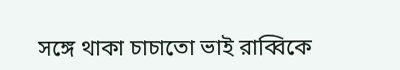সঙ্গে থাকা চাচাতো ভাই রাব্বিকে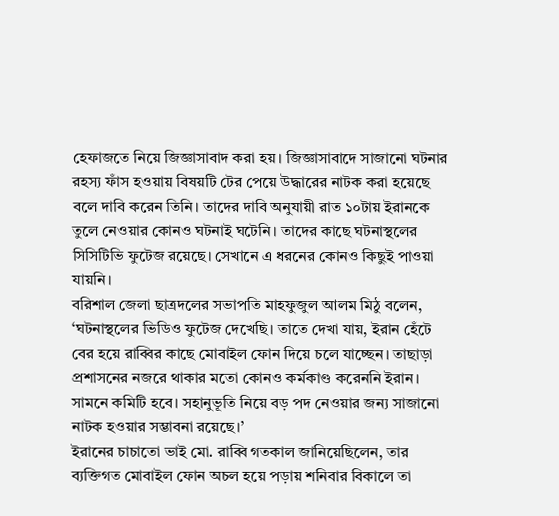হেফাজতে নিয়ে জিজ্ঞাসাবাদ করা হয়। জিজ্ঞাসাবাদে সাজানো ঘটনার রহস্য ফাঁস হওয়ায় বিষয়টি টের পেয়ে উদ্ধারের নাটক করা হয়েছে বলে দাবি করেন তিনি। তাদের দাবি অনুযায়ী রাত ১০টায় ইরানকে তুলে নেওয়ার কোনও ঘটনাই ঘটেনি। তাদের কাছে ঘটনাস্থলের সিসিটিভি ফুটেজ রয়েছে। সেখানে এ ধরনের কোনও কিছুই পাওয়া যায়নি।
বরিশাল জেলা ছাত্রদলের সভাপতি মাহফুজুল আলম মিঠু বলেন, ‘ঘটনাস্থলের ভিডিও ফুটেজ দেখেছি। তাতে দেখা যায়, ইরান হেঁটে বের হয়ে রাব্বির কাছে মোবাইল ফোন দিয়ে চলে যাচ্ছেন। তাছাড়া প্রশাসনের নজরে থাকার মতো কোনও কর্মকাণ্ড করেননি ইরান। সামনে কমিটি হবে। সহানুভূতি নিয়ে বড় পদ নেওয়ার জন্য সাজানো নাটক হওয়ার সম্ভাবনা রয়েছে।’
ইরানের চাচাতো ভাই মো. রাব্বি গতকাল জানিয়েছিলেন, তার ব্যক্তিগত মোবাইল ফোন অচল হয়ে পড়ায় শনিবার বিকালে তা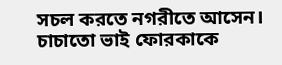সচল করতে নগরীতে আসেন। চাচাতো ভাই ফোরকাকে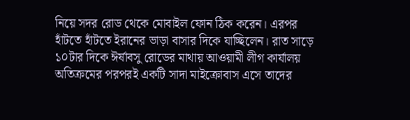নিয়ে সদর রোড থেকে মোবাইল ফোন ঠিক করেন। এরপর হাঁটতে হাঁটতে ইরানের ভাড়া বাসার দিকে যাচ্ছিলেন। রাত সাড়ে ১০টার দিকে ঈর্ষাবসু রোডের মাথায় আওয়ামী লীগ কার্যালয় অতিক্রমের পরপরই একটি সাদা মাইক্রোবাস এসে তাদের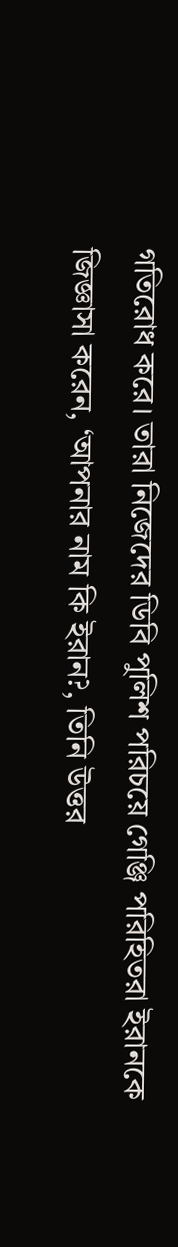গতিরোধ করে। তারা নিজেদের ডিবি পুলিশ পরিচয়ে গেঞ্জি পরিহিতরা ইরানকে জিজ্ঞাসা করেন, ‘আপনার নাম কি ইরান?, তিনি উত্তর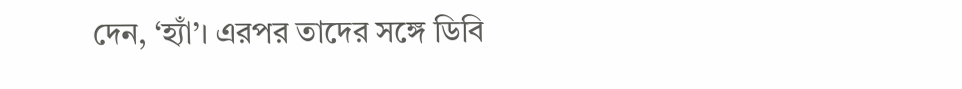দেন, ‘হ্যাঁ’। এরপর তাদের সঙ্গে ডিবি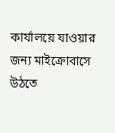কার্যালয়ে যাওয়ার জন্য মাইক্রোবাসে উঠতে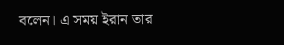বলেন। এ সময় ইরান তার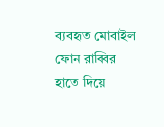ব্যবহৃত মোবাইল ফোন রাব্বির হাতে দিয়ে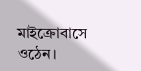মাইক্রোবাসে ওঠেন।